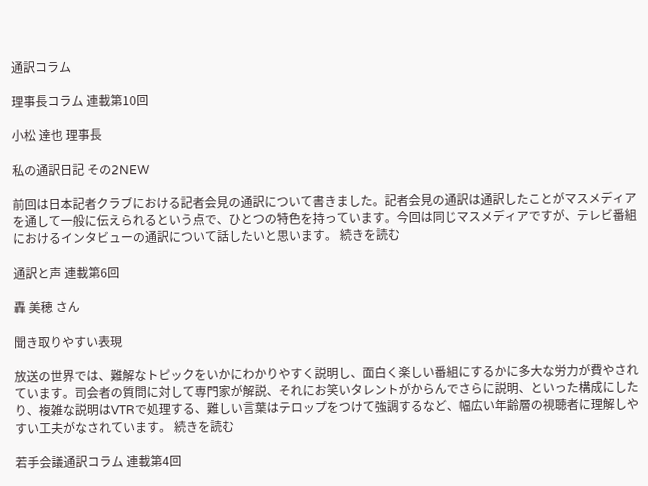通訳コラム

理事長コラム 連載第10回

小松 達也 理事長

私の通訳日記 その2NEW

前回は日本記者クラブにおける記者会見の通訳について書きました。記者会見の通訳は通訳したことがマスメディアを通して一般に伝えられるという点で、ひとつの特色を持っています。今回は同じマスメディアですが、テレビ番組におけるインタビューの通訳について話したいと思います。 続きを読む

通訳と声 連載第6回

轟 美穂 さん

聞き取りやすい表現

放送の世界では、難解なトピックをいかにわかりやすく説明し、面白く楽しい番組にするかに多大な労力が費やされています。司会者の質問に対して専門家が解説、それにお笑いタレントがからんでさらに説明、といった構成にしたり、複雑な説明はVTRで処理する、難しい言葉はテロップをつけて強調するなど、幅広い年齢層の視聴者に理解しやすい工夫がなされています。 続きを読む

若手会議通訳コラム 連載第4回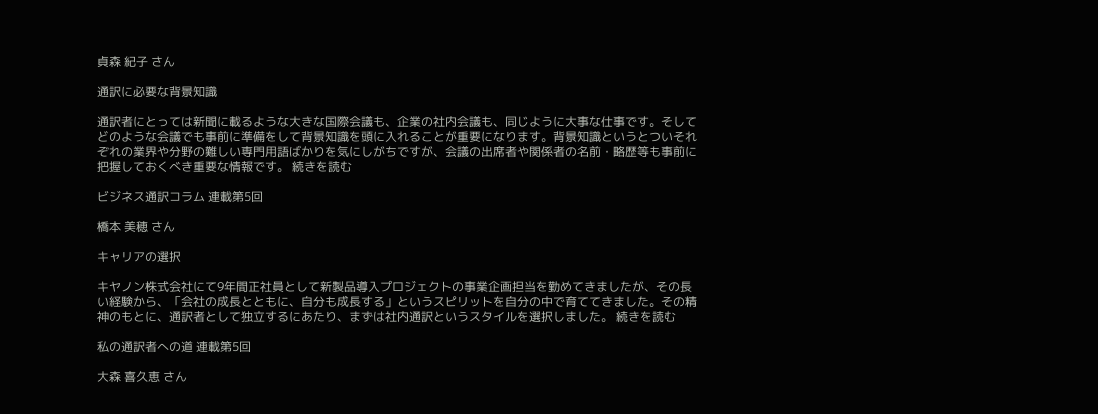貞森 紀子 さん

通訳に必要な背景知識

通訳者にとっては新聞に載るような大きな国際会議も、企業の社内会議も、同じように大事な仕事です。そしてどのような会議でも事前に準備をして背景知識を頭に入れることが重要になります。背景知識というとついそれぞれの業界や分野の難しい専門用語ばかりを気にしがちですが、会議の出席者や関係者の名前・略歴等も事前に把握しておくべき重要な情報です。 続きを読む

ビジネス通訳コラム 連載第5回

橋本 美穂 さん

キャリアの選択

キヤノン株式会社にて9年間正社員として新製品導入プロジェクトの事業企画担当を勤めてきましたが、その長い経験から、「会社の成長とともに、自分も成長する」というスピリットを自分の中で育ててきました。その精神のもとに、通訳者として独立するにあたり、まずは社内通訳というスタイルを選択しました。 続きを読む

私の通訳者への道 連載第5回

大森 喜久恵 さん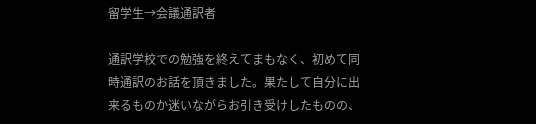留学生→会議通訳者

通訳学校での勉強を終えてまもなく、初めて同時通訳のお話を頂きました。果たして自分に出来るものか迷いながらお引き受けしたものの、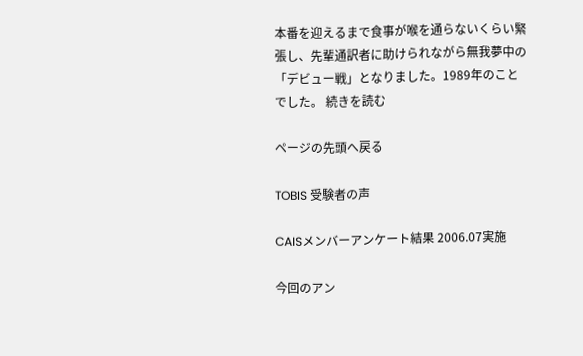本番を迎えるまで食事が喉を通らないくらい緊張し、先輩通訳者に助けられながら無我夢中の「デビュー戦」となりました。1989年のことでした。 続きを読む

ページの先頭へ戻る

TOBIS 受験者の声

CAISメンバーアンケート結果 2006.07実施

今回のアン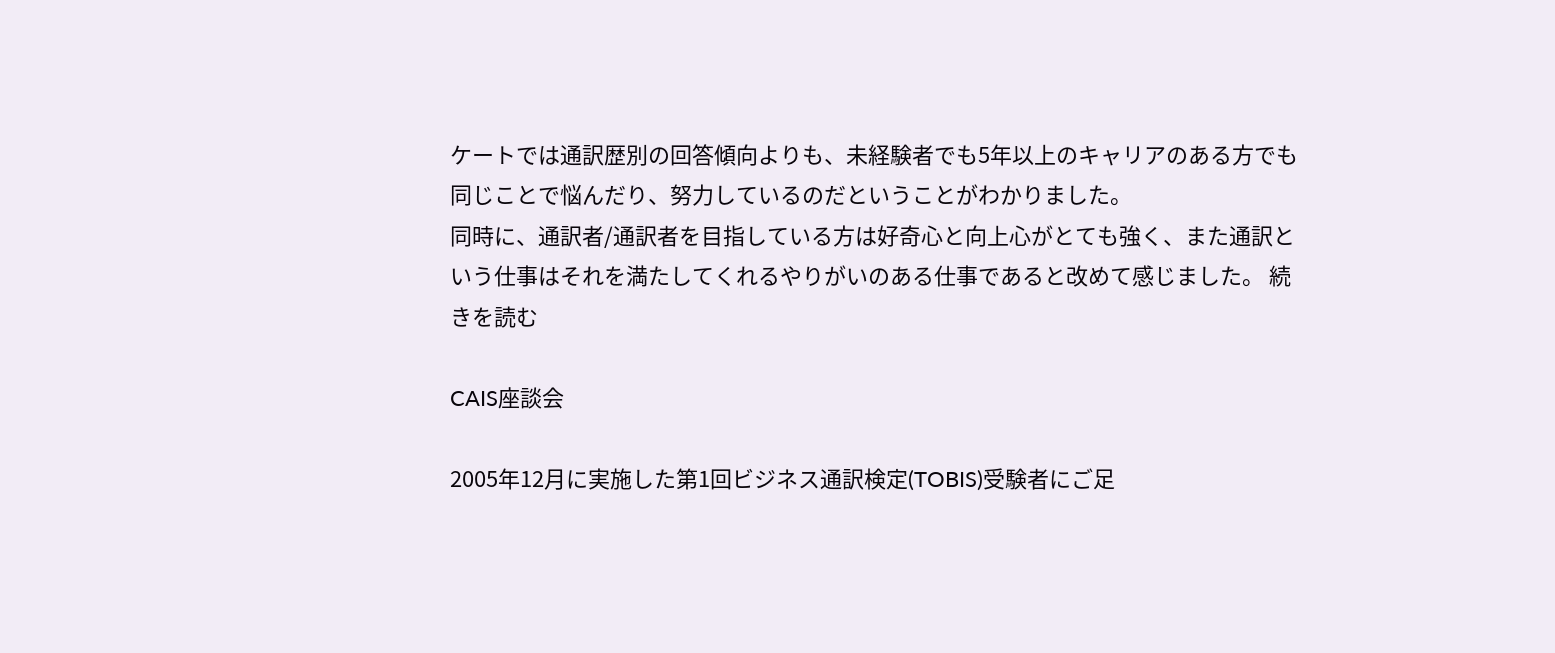ケートでは通訳歴別の回答傾向よりも、未経験者でも5年以上のキャリアのある方でも同じことで悩んだり、努力しているのだということがわかりました。
同時に、通訳者/通訳者を目指している方は好奇心と向上心がとても強く、また通訳という仕事はそれを満たしてくれるやりがいのある仕事であると改めて感じました。 続きを読む

CAIS座談会

2005年12月に実施した第1回ビジネス通訳検定(TOBIS)受験者にご足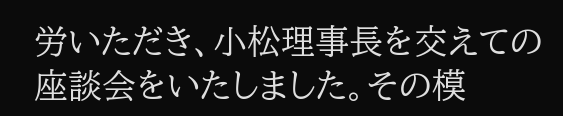労いただき、小松理事長を交えての座談会をいたしました。その模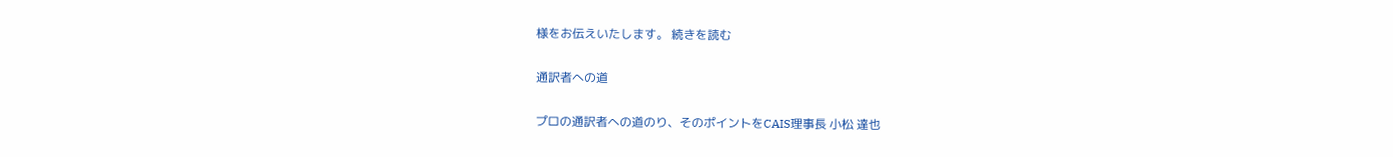様をお伝えいたします。 続きを読む

通訳者への道

プロの通訳者への道のり、そのポイントをCAIS理事長 小松 達也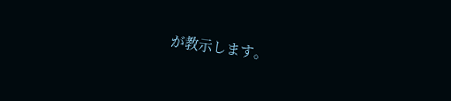が教示します。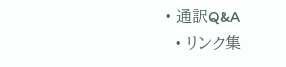• 通訳Q&A
  • リンク集